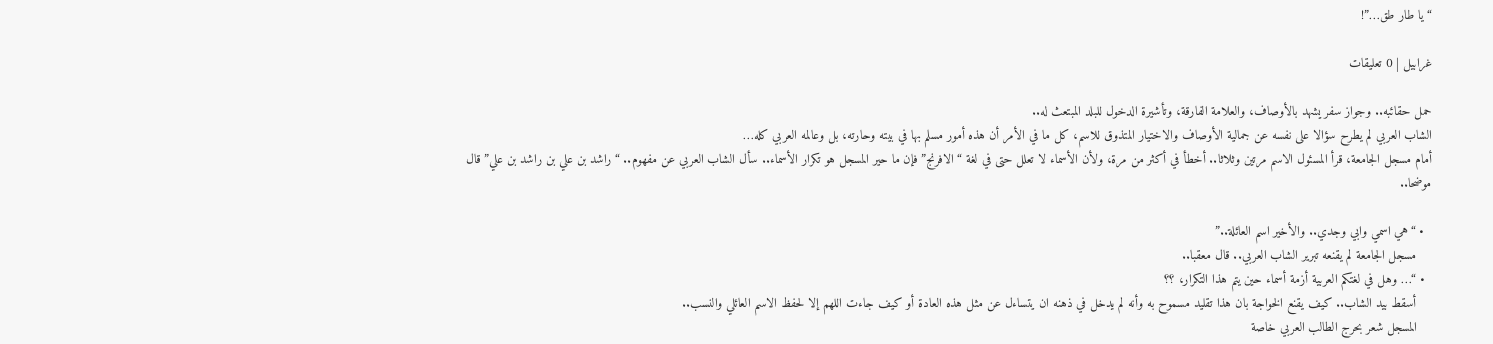“يا طار طق…”!

غرابيل | 0 تعليقات

حمل حقائبه.. وجواز سفر يشهد بالأوصاف، والعلامة الفارقة، وتأشيرة الدخول للبلد المبتعث له..
الشاب العربي لم يطرح سؤالا على نفسه عن جمالية الأوصاف والاختيار المتذوق للاسم، كل ما في الأمر أن هذه أمور مسلم بها في بيته وحارته، بل وعالمه العربي كله…
أمام مسجل الجامعة، قرأ المسئول الاسم مرتين وثلاثا.. أخطأ في أكثر من مرة، ولأن الأسماء لا تعلل حتى في لغة “الافرنج” فإن ما حير المسجل هو تكرار الأسماء.. سأل الشاب العربي عن مفهوم.. “راشد بن علي بن راشد بن علي” قال موضحا..

  • “هي اسمي وابي وجدي.. والأخير اسم العائلة..”
    مسجل الجامعة لم يقنعه تبرير الشاب العربي.. قال معقبا..
  • “… وهل في لغتكم العربية أزمة أسماء حين يتم هذا التكرار، ؟؟
    أسقط بيد الشاب.. كيف يقنع الخواجة بان هذا تقليد مسموح به وأنه لم يدخل في ذهنه ان يتساءل عن مثل هذه العادة أو كيف جاءت اللهم إلا لحفظ الاسم العائلي والنسب..
    المسجل شعر بحرج الطالب العربي خاصة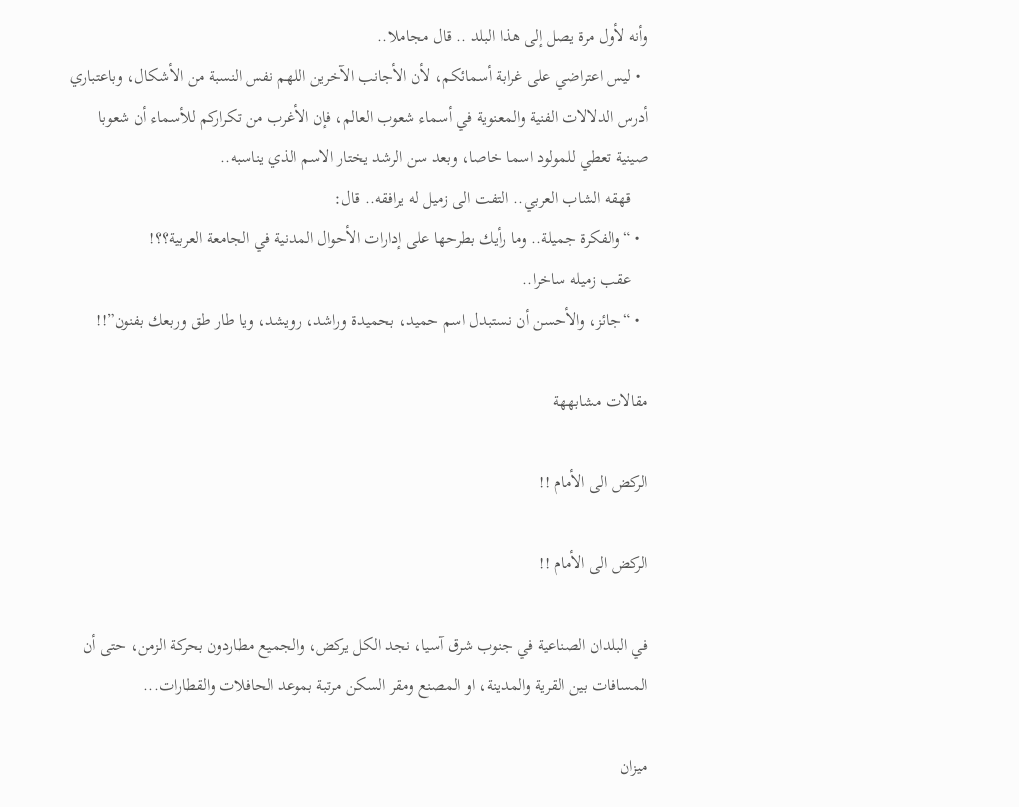وأنه لأول مرة يصل إلى هذا البلد .. قال مجاملا..
  • ليس اعتراضي على غرابة أسمائكم، لأن الأجانب الآخرين اللهم نفس النسبة من الأشكال، وباعتباري أدرس الدلالات الفنية والمعنوية في أسماء شعوب العالم، فإن الأغرب من تكراركم للأسماء أن شعوبا صينية تعطي للمولود اسما خاصا، وبعد سن الرشد يختار الاسم الذي يناسبه..
    قهقه الشاب العربي.. التفت الى زميل له يرافقه.. قال:
  • “والفكرة جميلة.. وما رأيك بطرحها على إدارات الأحوال المدنية في الجامعة العربية؟؟!
    عقب زميله ساخرا..
  • “جائز، والأحسن أن نستبدل اسم حميد، بحميدة وراشد، رويشد، ويا طار طق وربعك بفنون”!!

مقالات مشابههة

الركض الى الأمام !!

الركض الى الأمام !!

في البلدان الصناعية في جنوب شرق آسيا، نجد الكل يركض، والجميع مطاردون بحركة الزمن، حتى أن المسافات بين القرية والمدينة، او المصنع ومقر السكن مرتبة بموعد الحافلات والقطارات...

ميزان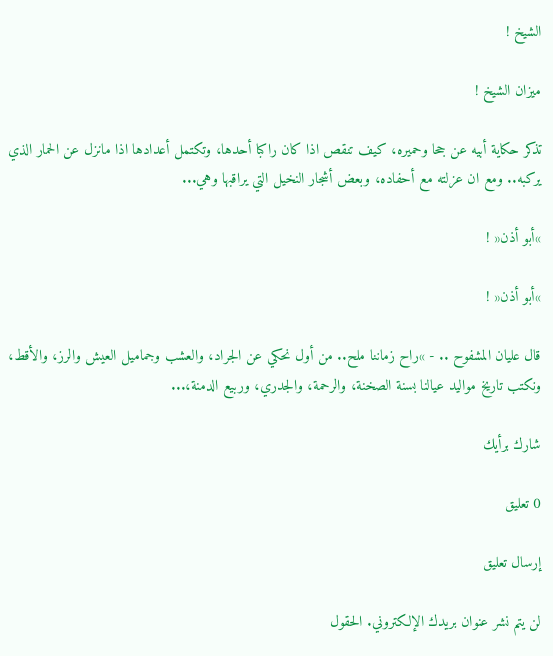الشيخ !

ميزان الشيخ !

تذكر حكاية أبيه عن جحا وحميره، كيف تنقص اذا كان راكبا أحدها، وتكتمل أعدادها اذا مانزل عن الحمار الذي يركبه.. ومع ان عزلته مع أحفاده، وبعض أشجار النخيل التي يراقبها وهي...

»أبو أذن« !

»أبو أذن« !

قال عليان المشفوح .. - »راح زماننا ملح.. من أول نحكي عن الجراد، والعشب وجماميل العيش والرز، والأقط، ونكتب تاريخ مواليد عيالنا بسنة الصخنة، والرحمة، والجدري، وربيع الدمنة،...

شارك برأيك

0 تعليق

إرسال تعليق

لن يتم نشر عنوان بريدك الإلكتروني. الحقول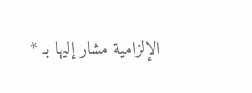الإلزامية مشار إليها بـ *